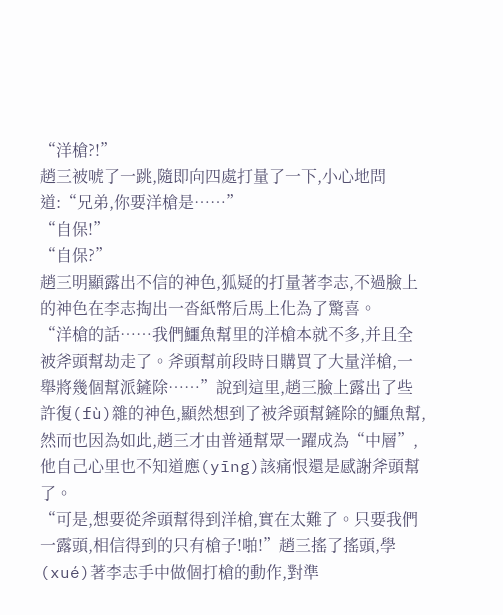“洋槍?!”
趙三被唬了一跳,隨即向四處打量了一下,小心地問道:“兄弟,你要洋槍是……”
“自保!”
“自保?”
趙三明顯露出不信的神色,狐疑的打量著李志,不過臉上的神色在李志掏出一沓紙幣后馬上化為了驚喜。
“洋槍的話……我們鱷魚幫里的洋槍本就不多,并且全被斧頭幫劫走了。斧頭幫前段時日購買了大量洋槍,一舉將幾個幫派鏟除……”說到這里,趙三臉上露出了些許復(fù)雜的神色,顯然想到了被斧頭幫鏟除的鱷魚幫,然而也因為如此,趙三才由普通幫眾一躍成為“中層”,他自己心里也不知道應(yīng)該痛恨還是感謝斧頭幫了。
“可是,想要從斧頭幫得到洋槍,實在太難了。只要我們一露頭,相信得到的只有槍子!啪!”趙三搖了搖頭,學(xué)著李志手中做個打槍的動作,對準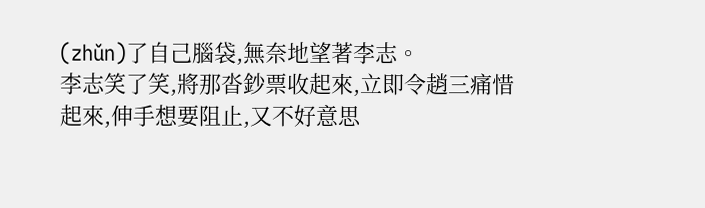(zhǔn)了自己腦袋,無奈地望著李志。
李志笑了笑,將那沓鈔票收起來,立即令趙三痛惜起來,伸手想要阻止,又不好意思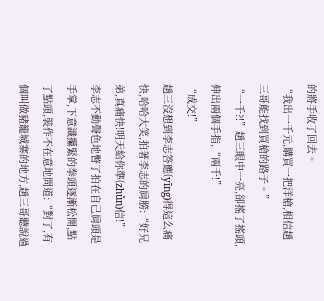的將手收了回去。
“我出一千元,購買一把洋槍,相信趙三哥能找到買槍的路子。”
“一千?!”趙三眼中一亮,卻搖了搖頭,伸出兩個手指,“兩千!”
“成交!”
趙三沒想到李志答應(yīng)得這么痛快,哈哈大笑,拍著李志的肩膀:“好兄弟,真痛快!明天給你準(zhǔn)信!”
李志不動聲色地瞥了拍在自己肩頭是手掌,下意識攥緊的拳頭逐漸松開,點了點頭,裝作不在意地問道:“對了,有個叫做豬籠城寨的地方,趙三哥聽說過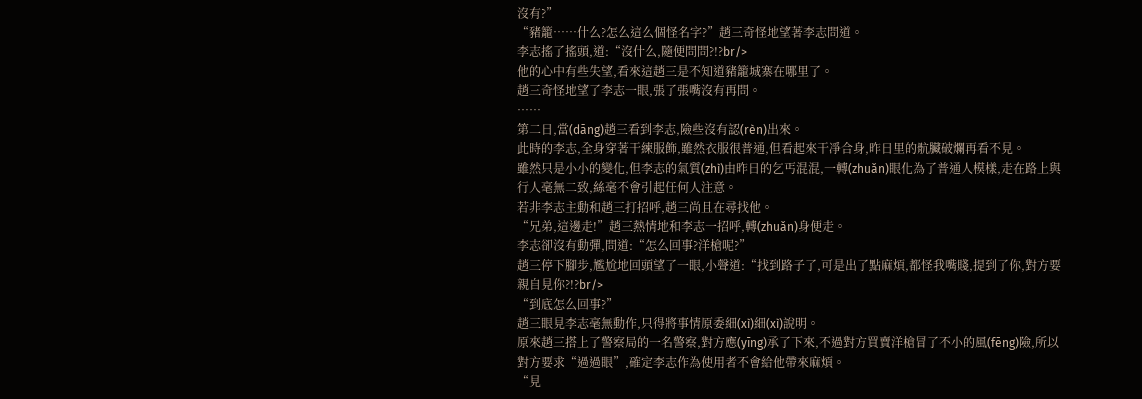沒有?”
“豬籠……什么?怎么這么個怪名字?”趙三奇怪地望著李志問道。
李志搖了搖頭,道:“沒什么,隨便問問?!?br/>
他的心中有些失望,看來這趙三是不知道豬籠城寨在哪里了。
趙三奇怪地望了李志一眼,張了張嘴沒有再問。
……
第二日,當(dāng)趙三看到李志,險些沒有認(rèn)出來。
此時的李志,全身穿著干練服飾,雖然衣服很普通,但看起來干凈合身,昨日里的骯臟破爛再看不見。
雖然只是小小的變化,但李志的氣質(zhì)由昨日的乞丐混混,一轉(zhuǎn)眼化為了普通人模樣,走在路上與行人毫無二致,絲毫不會引起任何人注意。
若非李志主動和趙三打招呼,趙三尚且在尋找他。
“兄弟,這邊走!”趙三熱情地和李志一招呼,轉(zhuǎn)身便走。
李志卻沒有動彈,問道:“怎么回事?洋槍呢?”
趙三停下腳步,尷尬地回頭望了一眼,小聲道:“找到路子了,可是出了點麻煩,都怪我嘴賤,提到了你,對方要親自見你?!?br/>
“到底怎么回事?”
趙三眼見李志毫無動作,只得將事情原委細(xì)細(xì)說明。
原來趙三搭上了警察局的一名警察,對方應(yīng)承了下來,不過對方買賣洋槍冒了不小的風(fēng)險,所以對方要求“過過眼”,確定李志作為使用者不會給他帶來麻煩。
“見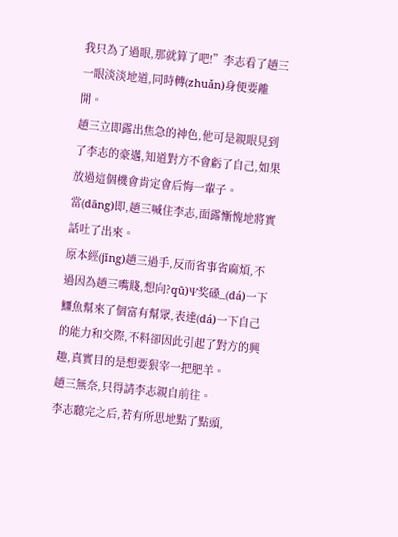我只為了過眼,那就算了吧!”李志看了趙三一眼淡淡地道,同時轉(zhuǎn)身便要離開。
趙三立即露出焦急的神色,他可是親眼見到了李志的豪邁,知道對方不會虧了自己,如果放過這個機會肯定會后悔一輩子。
當(dāng)即,趙三喊住李志,面露慚愧地將實話吐了出來。
原本經(jīng)趙三過手,反而省事省麻煩,不過因為趙三嘴賤,想向?qū)Ψ奖磉_(dá)一下鱷魚幫來了個富有幫眾,表達(dá)一下自己的能力和交際,不料卻因此引起了對方的興趣,真實目的是想要狠宰一把肥羊。
趙三無奈,只得請李志親自前往。
李志聽完之后,若有所思地點了點頭,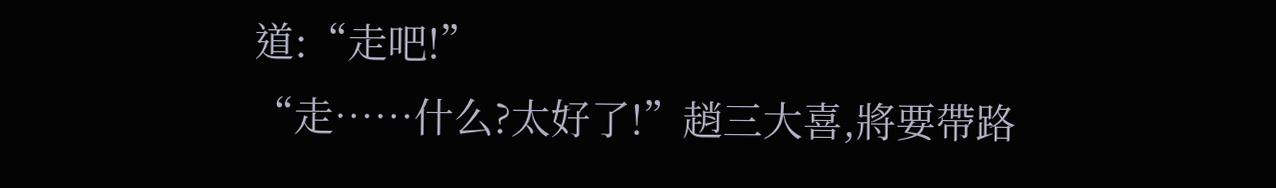道:“走吧!”
“走……什么?太好了!”趙三大喜,將要帶路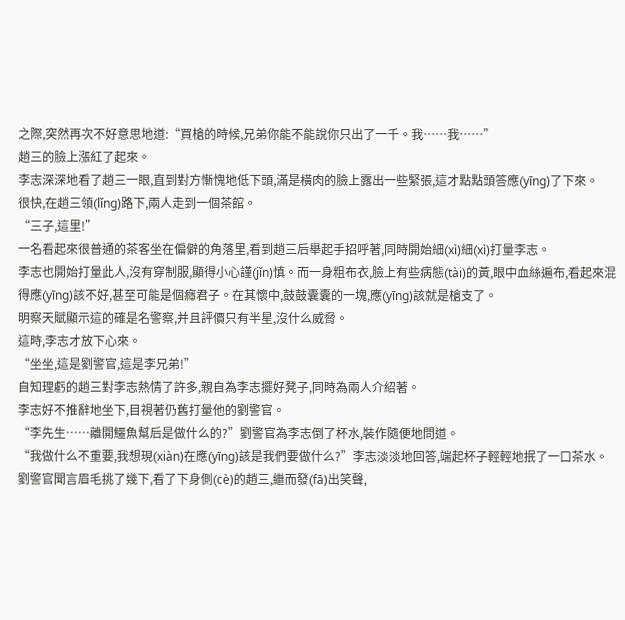之際,突然再次不好意思地道:“買槍的時候,兄弟你能不能說你只出了一千。我……我……”
趙三的臉上漲紅了起來。
李志深深地看了趙三一眼,直到對方慚愧地低下頭,滿是橫肉的臉上露出一些緊張,這才點點頭答應(yīng)了下來。
很快,在趙三領(lǐng)路下,兩人走到一個茶館。
“三子,這里!”
一名看起來很普通的茶客坐在偏僻的角落里,看到趙三后舉起手招呼著,同時開始細(xì)細(xì)打量李志。
李志也開始打量此人,沒有穿制服,顯得小心謹(jǐn)慎。而一身粗布衣,臉上有些病態(tài)的黃,眼中血絲遍布,看起來混得應(yīng)該不好,甚至可能是個癮君子。在其懷中,鼓鼓囊囊的一塊,應(yīng)該就是槍支了。
明察天賦顯示這的確是名警察,并且評價只有半星,沒什么威脅。
這時,李志才放下心來。
“坐坐,這是劉警官,這是李兄弟!”
自知理虧的趙三對李志熱情了許多,親自為李志擺好凳子,同時為兩人介紹著。
李志好不推辭地坐下,目視著仍舊打量他的劉警官。
“李先生……離開鱷魚幫后是做什么的?”劉警官為李志倒了杯水,裝作隨便地問道。
“我做什么不重要,我想現(xiàn)在應(yīng)該是我們要做什么?”李志淡淡地回答,端起杯子輕輕地抿了一口茶水。
劉警官聞言眉毛挑了幾下,看了下身側(cè)的趙三,繼而發(fā)出笑聲,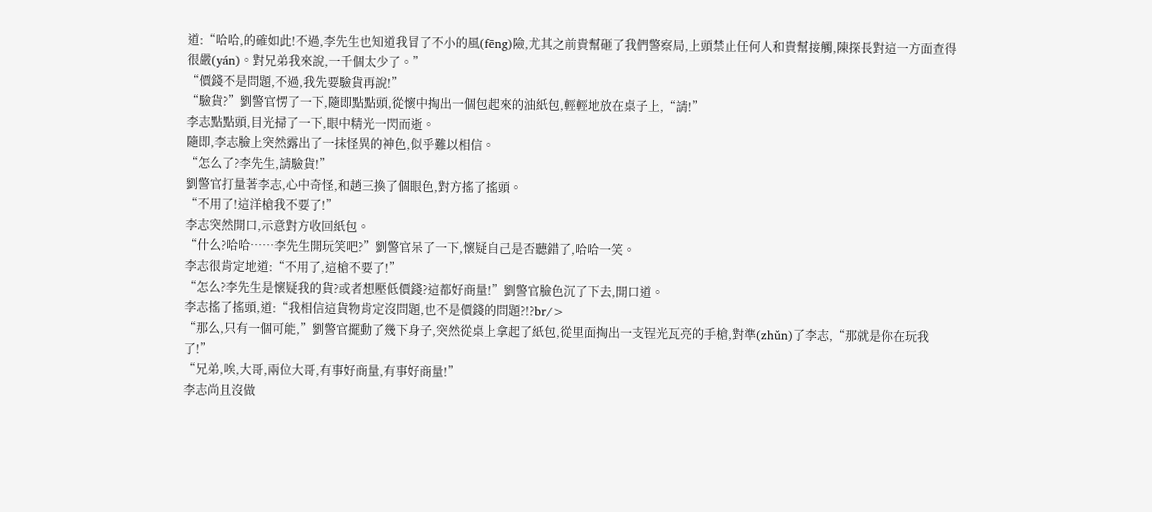道:“哈哈,的確如此!不過,李先生也知道我冒了不小的風(fēng)險,尤其之前貴幫砸了我們警察局,上頭禁止任何人和貴幫接觸,陳探長對這一方面查得很嚴(yán)。對兄弟我來說,一千個太少了。”
“價錢不是問題,不過,我先要驗貨再說!”
“驗貨?”劉警官愣了一下,隨即點點頭,從懷中掏出一個包起來的油紙包,輕輕地放在桌子上,“請!”
李志點點頭,目光掃了一下,眼中精光一閃而逝。
隨即,李志臉上突然露出了一抹怪異的神色,似乎難以相信。
“怎么了?李先生,請驗貨!”
劉警官打量著李志,心中奇怪,和趙三換了個眼色,對方搖了搖頭。
“不用了!這洋槍我不要了!”
李志突然開口,示意對方收回紙包。
“什么?哈哈……李先生開玩笑吧?”劉警官呆了一下,懷疑自己是否聽錯了,哈哈一笑。
李志很肯定地道:“不用了,這槍不要了!”
“怎么?李先生是懷疑我的貨?或者想壓低價錢?這都好商量!”劉警官臉色沉了下去,開口道。
李志搖了搖頭,道:“我相信這貨物肯定沒問題,也不是價錢的問題?!?br/>
“那么,只有一個可能,”劉警官擺動了幾下身子,突然從桌上拿起了紙包,從里面掏出一支锃光瓦亮的手槍,對準(zhǔn)了李志,“那就是你在玩我了!”
“兄弟,唉,大哥,兩位大哥,有事好商量,有事好商量!”
李志尚且沒做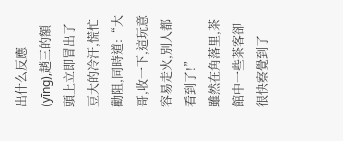出什么反應(yīng),趙三的額頭上立即冒出了豆大的冷汗,慌忙勸阻,同時道:“大哥,收一下,這玩意容易走火,別人都看到了!”
雖然在角落里,茶館中一些茶客卻很快察覺到了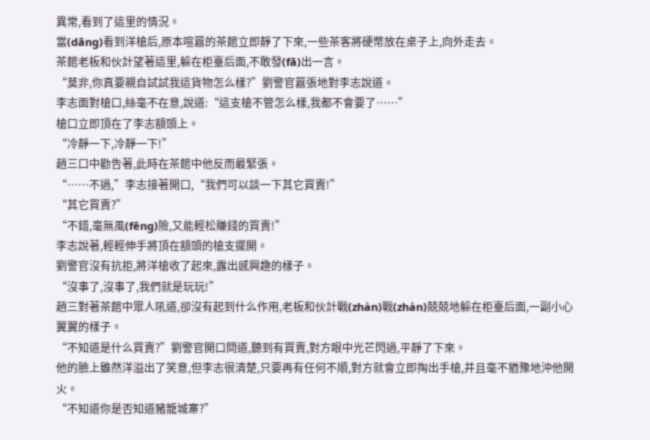異常,看到了這里的情況。
當(dāng)看到洋槍后,原本喧囂的茶館立即靜了下來,一些茶客將硬幣放在桌子上,向外走去。
茶館老板和伙計望著這里,躲在柜臺后面,不敢發(fā)出一言。
“莫非,你真要親自試試我這貨物怎么樣?”劉警官囂張地對李志說道。
李志面對槍口,絲毫不在意,說道:“這支槍不管怎么樣,我都不會要了……”
槍口立即頂在了李志額頭上。
“冷靜一下,冷靜一下!”
趙三口中勸告著,此時在茶館中他反而最緊張。
“……不過,”李志接著開口,“我們可以談一下其它買賣!”
“其它買賣?”
“不錯,毫無風(fēng)險,又能輕松賺錢的買賣!”
李志說著,輕輕伸手將頂在額頭的槍支擺開。
劉警官沒有抗拒,將洋槍收了起來,露出感興趣的樣子。
“沒事了,沒事了,我們就是玩玩!”
趙三對著茶館中眾人吼道,卻沒有起到什么作用,老板和伙計戰(zhàn)戰(zhàn)兢兢地躲在柜臺后面,一副小心翼翼的樣子。
“不知道是什么買賣?”劉警官開口問道,聽到有買賣,對方眼中光芒閃過,平靜了下來。
他的臉上雖然洋溢出了笑意,但李志很清楚,只要再有任何不順,對方就會立即掏出手槍,并且毫不猶豫地沖他開火。
“不知道你是否知道豬籠城寨?”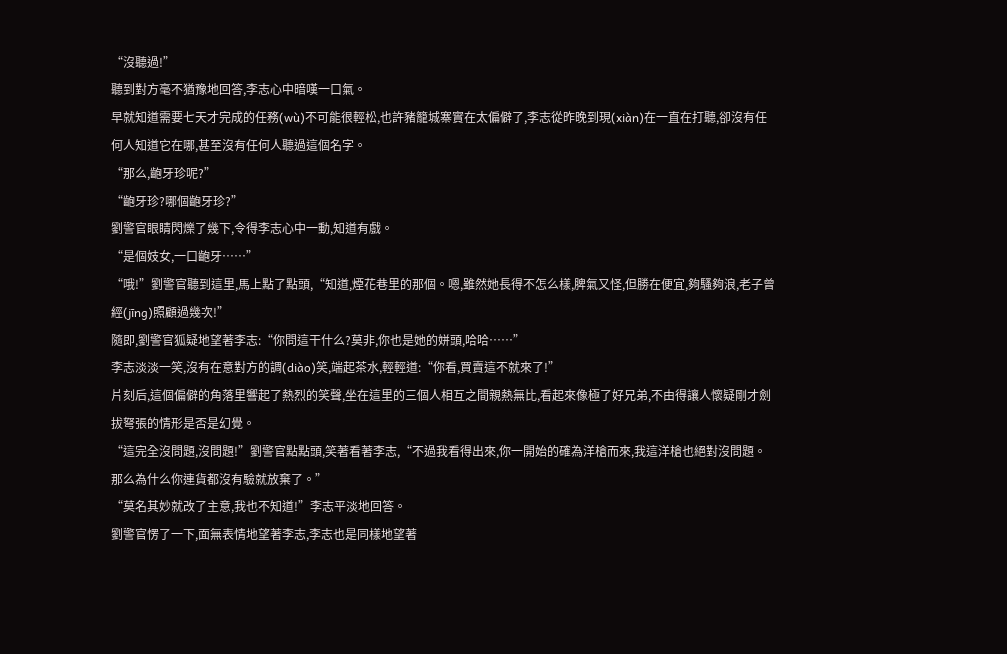“沒聽過!”
聽到對方毫不猶豫地回答,李志心中暗嘆一口氣。
早就知道需要七天才完成的任務(wù)不可能很輕松,也許豬籠城寨實在太偏僻了,李志從昨晚到現(xiàn)在一直在打聽,卻沒有任何人知道它在哪,甚至沒有任何人聽過這個名字。
“那么,齙牙珍呢?”
“齙牙珍?哪個齙牙珍?”
劉警官眼睛閃爍了幾下,令得李志心中一動,知道有戲。
“是個妓女,一口齙牙……”
“哦!”劉警官聽到這里,馬上點了點頭,“知道,煙花巷里的那個。嗯,雖然她長得不怎么樣,脾氣又怪,但勝在便宜,夠騷夠浪,老子曾經(jīng)照顧過幾次!”
隨即,劉警官狐疑地望著李志:“你問這干什么?莫非,你也是她的姘頭,哈哈……”
李志淡淡一笑,沒有在意對方的調(diào)笑,端起茶水,輕輕道:“你看,買賣這不就來了!”
片刻后,這個偏僻的角落里響起了熱烈的笑聲,坐在這里的三個人相互之間親熱無比,看起來像極了好兄弟,不由得讓人懷疑剛才劍拔弩張的情形是否是幻覺。
“這完全沒問題,沒問題!”劉警官點點頭,笑著看著李志,“不過我看得出來,你一開始的確為洋槍而來,我這洋槍也絕對沒問題。那么為什么你連貨都沒有驗就放棄了。”
“莫名其妙就改了主意,我也不知道!”李志平淡地回答。
劉警官愣了一下,面無表情地望著李志,李志也是同樣地望著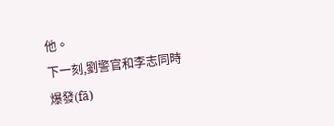他。
下一刻,劉警官和李志同時爆發(fā)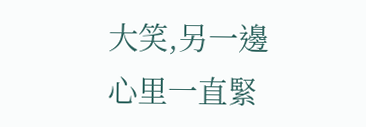大笑,另一邊心里一直緊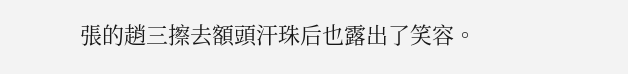張的趙三擦去額頭汗珠后也露出了笑容。